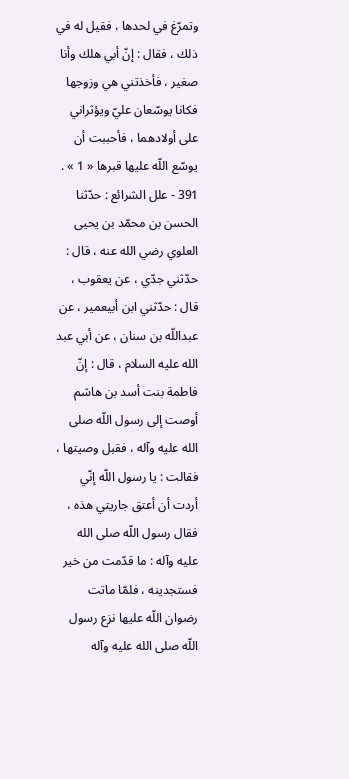وتمرّغ في لحدها ، فقيل له في ذلك ، فقال : إنّ أبي هلك وأنا صغير ، فأخذتني هي وزوجها فكانا يوسّعان عليّ ويؤثراني على أولادهما ، فأحببت أن يوسّع اللّه عليها قبرها « 1 » .
391 - علل الشرائع : حدّثنا الحسن بن محمّد بن يحيى العلوي رضي الله عنه ، قال : حدّثني جدّي ، عن يعقوب ، قال : حدّثني ابن أبيعمير ، عن عبداللّه بن سنان ، عن أبي عبد الله عليه السلام ، قال : إنّ فاطمة بنت أسد بن هاشم أوصت إلى رسول اللّه صلى الله عليه وآله ، فقبل وصيتها ، فقالت : يا رسول اللّه إنّي أردت أن أعتق جاريتي هذه ، فقال رسول اللّه صلى الله عليه وآله : ما قدّمت من خير فستجدينه ، فلمّا ماتت رضوان اللّه عليها نزع رسول اللّه صلى الله عليه وآله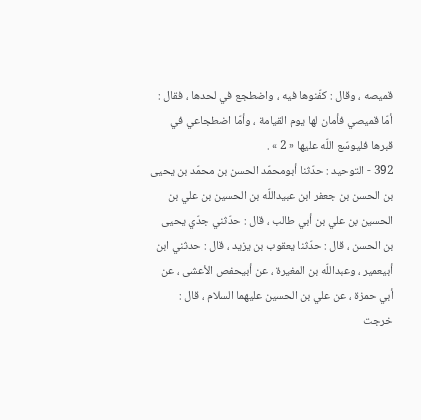قميصه ، وقال : كفّنوها فيه ، واضطجع في لحدها ، فقال : أمّا قميصي فأمان لها يوم القيامة ، وأمّا اضطجاعي في قبرها فليوسّع اللّه عليها « 2 » .
392 - التوحيد : حدّثنا أبومحمّد الحسن بن محمّد بن يحيى بن الحسن بن جعفر ابن عبيداللّه بن الحسين بن علي بن الحسين بن علي بن أبي طالب ، قال : حدّثني جدّي يحيى بن الحسن ، قال : حدّثنا يعقوب بن يزيد ، قال : حدثني ابن أبيعمير ، وعبداللّه بن المغيرة ، عن أبيحفص الأعشى ، عن أبي حمزة ، عن علي بن الحسين عليهما السلام ، قال :
خرجت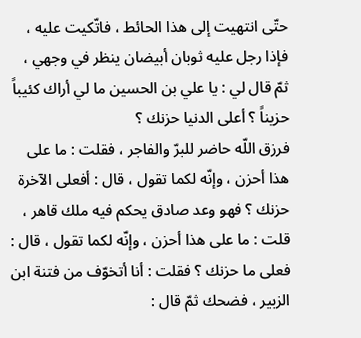حتّى انتهيت إلى هذا الحائط ، فاتّكيت عليه ، فإذا رجل عليه ثوبان أبيضان ينظر في وجهي ، ثمّ قال لي : يا علي بن الحسين ما لي أراك كئيباً حزيناً ؟ أعلى الدنيا حزنك ؟
فرزق اللّه حاضر للبرّ والفاجر ، فقلت : ما على هذا أحزن ، وإنّه لكما تقول ، قال : أفعلى الآخرة حزنك ؟ فهو وعد صادق يحكم فيه ملك قاهر ، قلت : ما على هذا أحزن ، وإنّه لكما تقول ، قال : فعلى ما حزنك ؟ فقلت : أنا أتخوّف من فتنة ابن الزبير ، فضحك ثمّ قال :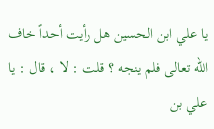يا علي ابن الحسين هل رأيت أحداً خاف اللّه تعالى فلم ينجه ؟ قلت : لا ، قال : يا علي بن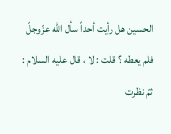الحسين هل رأيت أحداً سأل اللّه عزّوجلّ فلم يعطه ؟ قلت : لا ، قال عليه السلام : ثمّ نظرت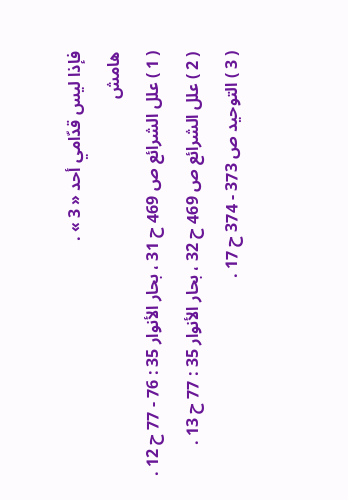فإذا ليس قدّامي أحد « 3 » .
هامش
( 1 ) علل الشرائع ص 469 ح 31 ، بحار الأنوار 35 : 76 - 77 ح 12 .
( 2 ) علل الشرائع ص 469 ح 32 ، بحار الأنوار 35 : 77 ح 13 .
( 3 ) التوحيد ص 373 - 374 ح 17 .